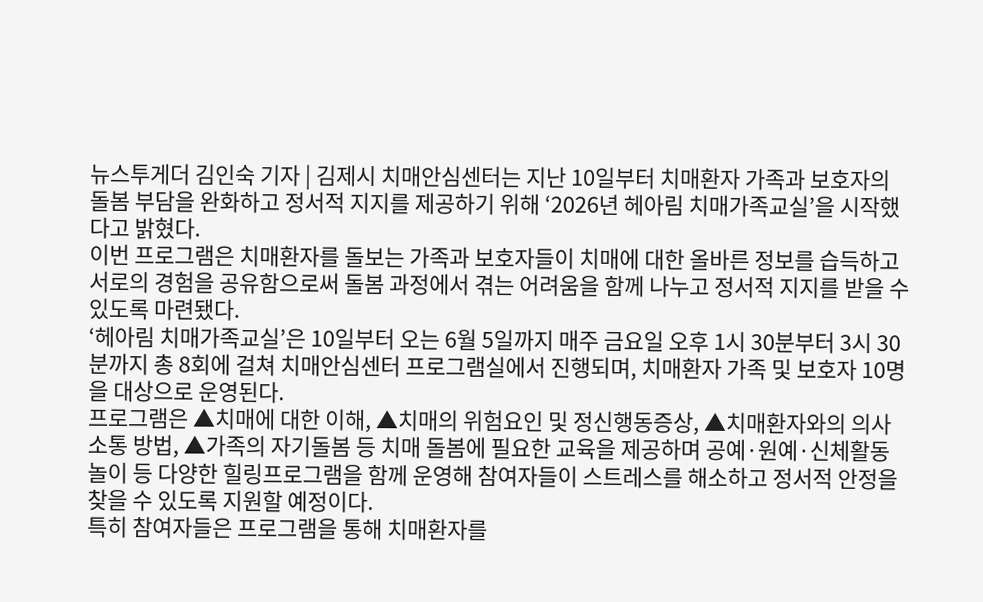뉴스투게더 김인숙 기자 | 김제시 치매안심센터는 지난 10일부터 치매환자 가족과 보호자의 돌봄 부담을 완화하고 정서적 지지를 제공하기 위해 ‘2026년 헤아림 치매가족교실’을 시작했다고 밝혔다.
이번 프로그램은 치매환자를 돌보는 가족과 보호자들이 치매에 대한 올바른 정보를 습득하고 서로의 경험을 공유함으로써 돌봄 과정에서 겪는 어려움을 함께 나누고 정서적 지지를 받을 수 있도록 마련됐다.
‘헤아림 치매가족교실’은 10일부터 오는 6월 5일까지 매주 금요일 오후 1시 30분부터 3시 30분까지 총 8회에 걸쳐 치매안심센터 프로그램실에서 진행되며, 치매환자 가족 및 보호자 10명을 대상으로 운영된다.
프로그램은 ▲치매에 대한 이해, ▲치매의 위험요인 및 정신행동증상, ▲치매환자와의 의사소통 방법, ▲가족의 자기돌봄 등 치매 돌봄에 필요한 교육을 제공하며 공예·원예·신체활동 놀이 등 다양한 힐링프로그램을 함께 운영해 참여자들이 스트레스를 해소하고 정서적 안정을 찾을 수 있도록 지원할 예정이다.
특히 참여자들은 프로그램을 통해 치매환자를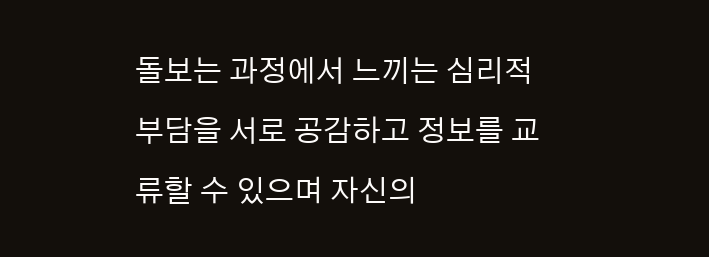돌보는 과정에서 느끼는 심리적 부담을 서로 공감하고 정보를 교류할 수 있으며 자신의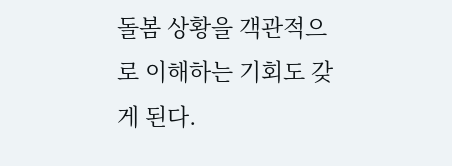돌봄 상황을 객관적으로 이해하는 기회도 갖게 된다.